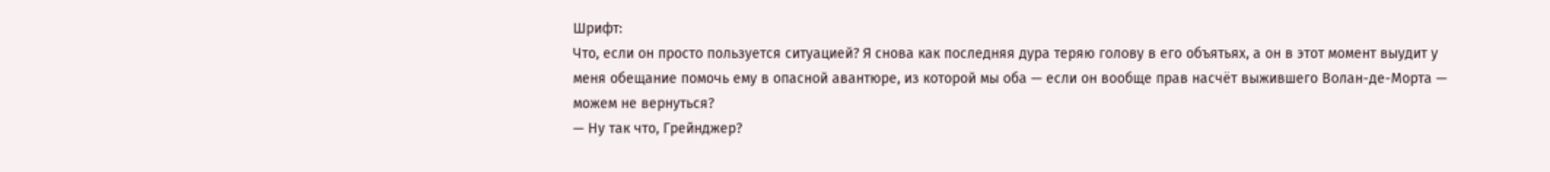Шрифт:
Что, если он просто пользуется ситуацией? Я снова как последняя дура теряю голову в его объятьях, а он в этот момент выудит у меня обещание помочь ему в опасной авантюре, из которой мы оба — если он вообще прав насчёт выжившего Волан-де-Морта — можем не вернуться?
— Ну так что, Грейнджер?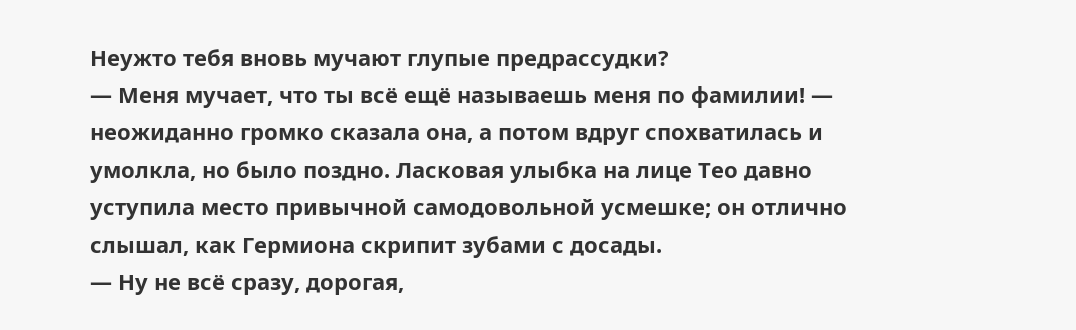Неужто тебя вновь мучают глупые предрассудки?
— Меня мучает, что ты всё ещё называешь меня по фамилии! — неожиданно громко сказала она, а потом вдруг спохватилась и умолкла, но было поздно. Ласковая улыбка на лице Тео давно уступила место привычной самодовольной усмешке; он отлично слышал, как Гермиона скрипит зубами с досады.
— Ну не всё сразу, дорогая,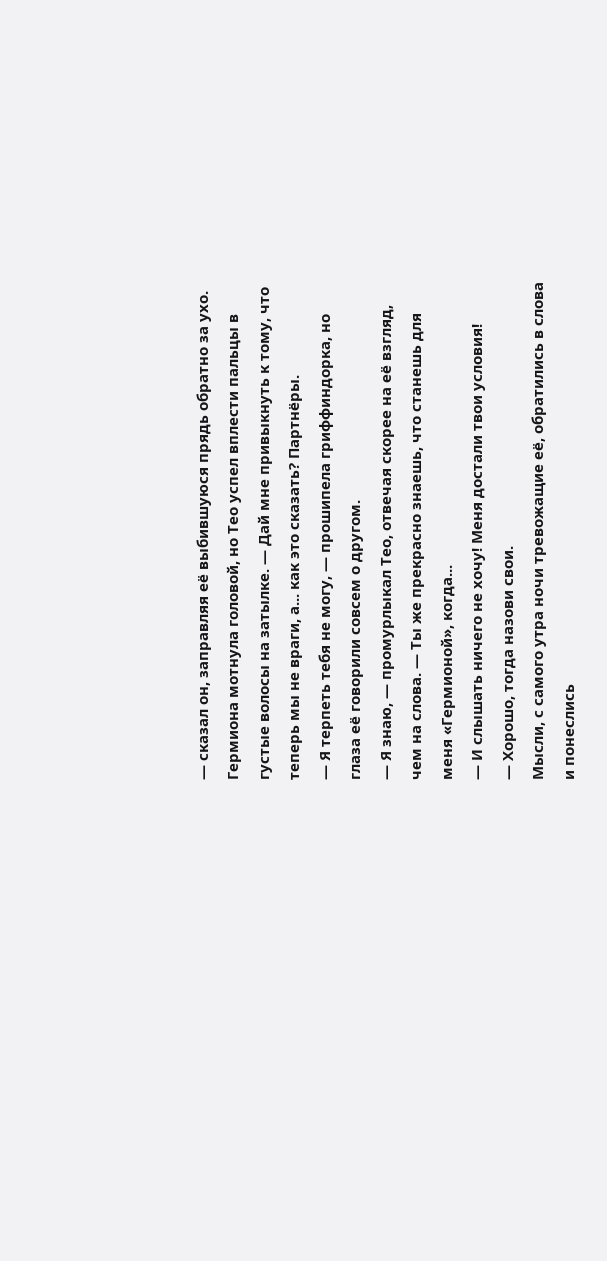— сказал он, заправляя её выбившуюся прядь обратно за ухо. Гермиона мотнула головой, но Тео успел вплести пальцы в густые волосы на затылке. — Дай мне привыкнуть к тому, что теперь мы не враги, а... как это сказать? Партнёры.
— Я терпеть тебя не могу, — прошипела гриффиндорка, но глаза её говорили совсем о другом.
— Я знаю, — промурлыкал Тео, отвечая скорее на её взгляд, чем на слова. — Ты же прекрасно знаешь, что станешь для меня «Гермионой», когда...
— И слышать ничего не хочу! Меня достали твои условия!
— Хорошо, тогда назови свои.
Мысли, с самого утра ночи тревожащие её, обратились в слова и понеслись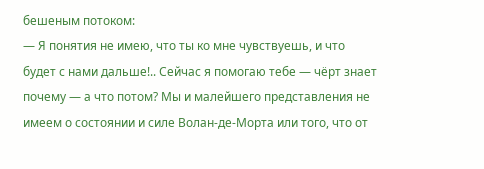бешеным потоком:
— Я понятия не имею, что ты ко мне чувствуешь, и что будет с нами дальше!.. Сейчас я помогаю тебе — чёрт знает почему — а что потом? Мы и малейшего представления не имеем о состоянии и силе Волан-де-Морта или того, что от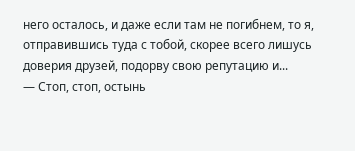него осталось, и даже если там не погибнем, то я, отправившись туда с тобой, скорее всего лишусь доверия друзей, подорву свою репутацию и...
— Стоп, стоп, остынь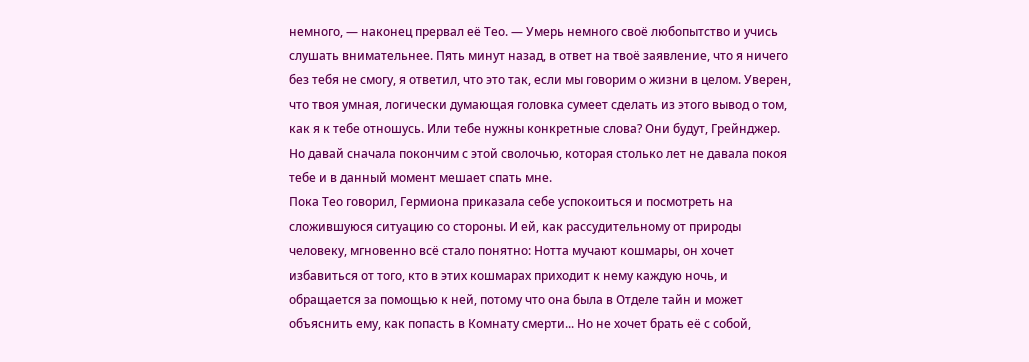немного, — наконец прервал её Тео. — Умерь немного своё любопытство и учись слушать внимательнее. Пять минут назад, в ответ на твоё заявление, что я ничего без тебя не смогу, я ответил, что это так, если мы говорим о жизни в целом. Уверен, что твоя умная, логически думающая головка сумеет сделать из этого вывод о том, как я к тебе отношусь. Или тебе нужны конкретные слова? Они будут, Грейнджер. Но давай сначала покончим с этой сволочью, которая столько лет не давала покоя тебе и в данный момент мешает спать мне.
Пока Тео говорил, Гермиона приказала себе успокоиться и посмотреть на сложившуюся ситуацию со стороны. И ей, как рассудительному от природы человеку, мгновенно всё стало понятно: Нотта мучают кошмары, он хочет избавиться от того, кто в этих кошмарах приходит к нему каждую ночь, и обращается за помощью к ней, потому что она была в Отделе тайн и может объяснить ему, как попасть в Комнату смерти... Но не хочет брать её с собой,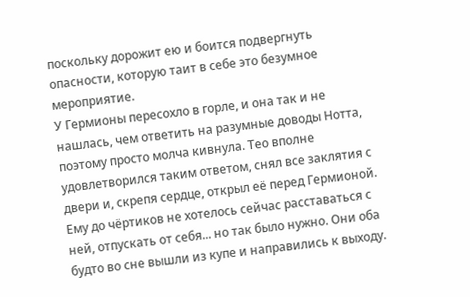поскольку дорожит ею и боится подвергнуть опасности, которую таит в себе это безумное мероприятие.
У Гермионы пересохло в горле, и она так и не нашлась, чем ответить на разумные доводы Нотта, поэтому просто молча кивнула. Тео вполне удовлетворился таким ответом, снял все заклятия с двери и, скрепя сердце, открыл её перед Гермионой. Ему до чёртиков не хотелось сейчас расставаться с ней, отпускать от себя... но так было нужно. Они оба будто во сне вышли из купе и направились к выходу.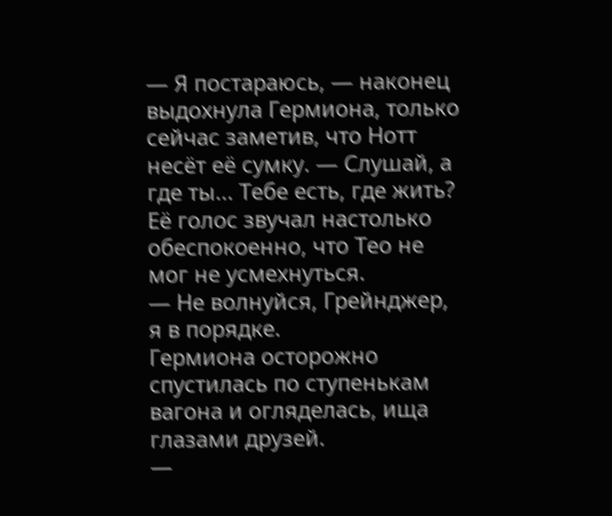— Я постараюсь, — наконец выдохнула Гермиона, только сейчас заметив, что Нотт несёт её сумку. — Слушай, а где ты... Тебе есть, где жить?
Её голос звучал настолько обеспокоенно, что Тео не мог не усмехнуться.
— Не волнуйся, Грейнджер, я в порядке.
Гермиона осторожно спустилась по ступенькам вагона и огляделась, ища глазами друзей.
—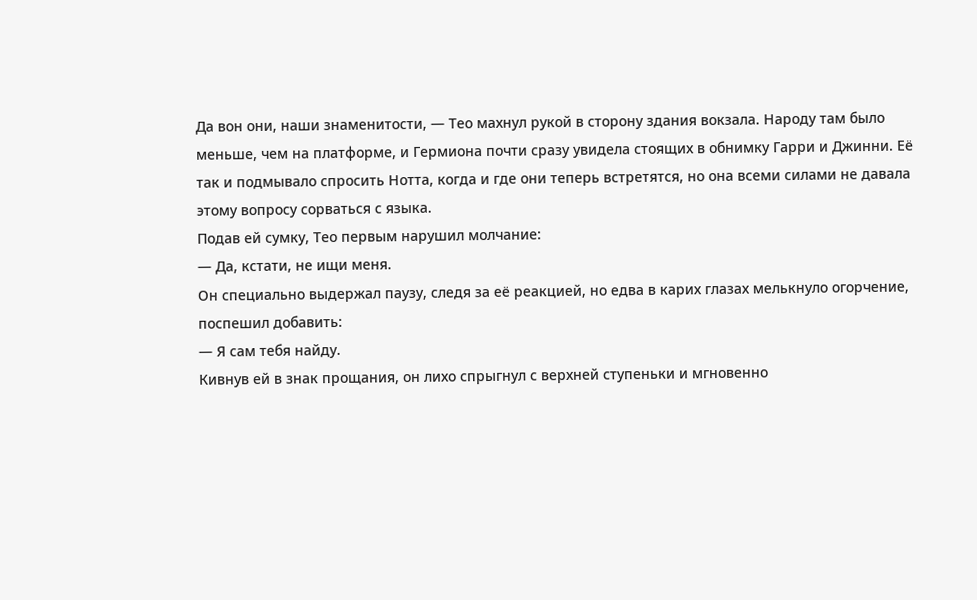Да вон они, наши знаменитости, — Тео махнул рукой в сторону здания вокзала. Народу там было меньше, чем на платформе, и Гермиона почти сразу увидела стоящих в обнимку Гарри и Джинни. Её так и подмывало спросить Нотта, когда и где они теперь встретятся, но она всеми силами не давала этому вопросу сорваться с языка.
Подав ей сумку, Тео первым нарушил молчание:
— Да, кстати, не ищи меня.
Он специально выдержал паузу, следя за её реакцией, но едва в карих глазах мелькнуло огорчение, поспешил добавить:
— Я сам тебя найду.
Кивнув ей в знак прощания, он лихо спрыгнул с верхней ступеньки и мгновенно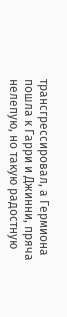трансгрессировал, а Гермиона пошла к Гарри и Джинни, пряча нелепую, но такую радостную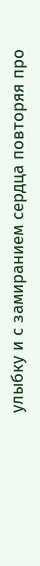улыбку и с замиранием сердца повторяя про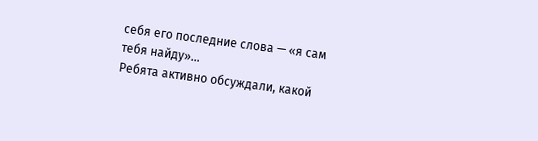себя его последние слова — «я сам тебя найду»...
Ребята активно обсуждали, какой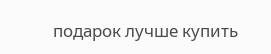подарок лучше купить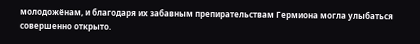молодожёнам, и благодаря их забавным препирательствам Гермиона могла улыбаться совершенно открыто.